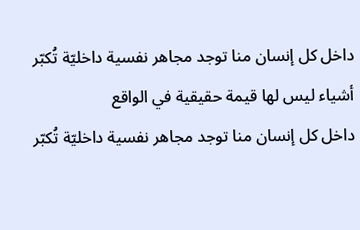داخل كل إنسان منا توجد مجاهر نفسية داخليّة تُكبّر أشياء ليس لها قيمة حقيقية في الواقع
داخل كل إنسان منا توجد مجاهر نفسية داخليّة تُكبّر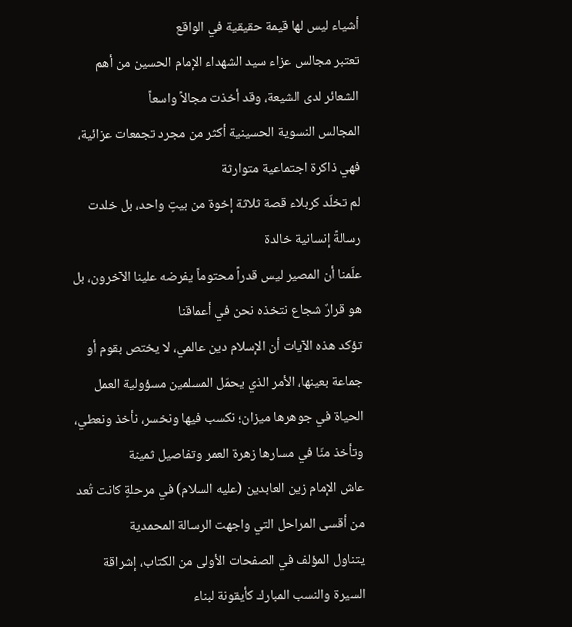أشياء ليس لها قيمة حقيقية في الواقع
تعتبر مجالس عزاء سيد الشهداء الإمام الحسين من أهم الشعائر لدى الشيعة، وقد أخذت مجالاً واسعاً
المجالس النسوية الحسينية أكثر من مجرد تجمعات عزائية، فهي ذاكرة اجتماعية متوارثة
لم تخلّد كربلاء قصة ثلاثة إخوة من بيتٍ واحد، بل خلدت رسالةً إنسانية خالدة
علّمنا أن المصير ليس قدراً محتوماً يفرضه علينا الآخرون، بل هو قرارٌ شجاع نتخذه نحن في أعماقنا
تؤكد هذه الآيات أن الإسلام دين عالمي، لا يختص بقوم أو جماعة بعينها، الأمر الذي يحمّل المسلمين مسؤولية العمل
الحياة في جوهرها ميزان؛ نكسب فيها ونخسر، نأخذ ونعطي، وتأخذ منّا في مسارها زهرة العمر وتفاصيل ثمينة
عاش الإمام زين العابدين (عليه السلام) في مرحلةٍ كانت تُعد من أقسى المراحل التي واجهت الرسالة المحمدية
يتناول المؤلف في الصفحات الأولى من الكتاب، إشراقة السيرة والنسب المبارك كأيقونة لبناء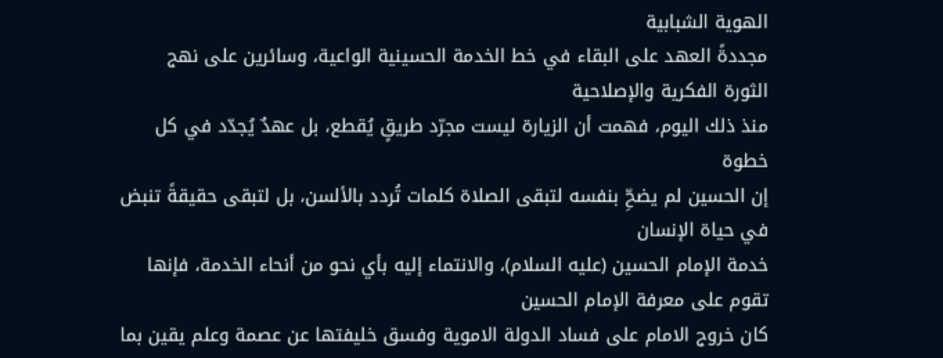الهوية الشبابية
مجددةً العهد على البقاء في خط الخدمة الحسينية الواعية، وسائرين على نهج الثورة الفكرية والإصلاحية
منذ ذلك اليوم، فهمت أن الزيارة ليست مجرّد طريقٍ يُقطع، بل عهدٌ يُجدّد في كل خطوة
إن الحسين لم يضحِّ بنفسه لتبقى الصلاة كلمات تُردد بالألسن، بل لتبقى حقيقةً تنبض في حياة الإنسان
خدمة الإمام الحسين (عليه السلام)، والانتماء إليه بأي نحو من أنحاء الخدمة، فإنها تقوم على معرفة الإمام الحسين
كان خروج الامام على فساد الدولة الاموية وفسق خليفتها عن عصمة وعلم يقين بما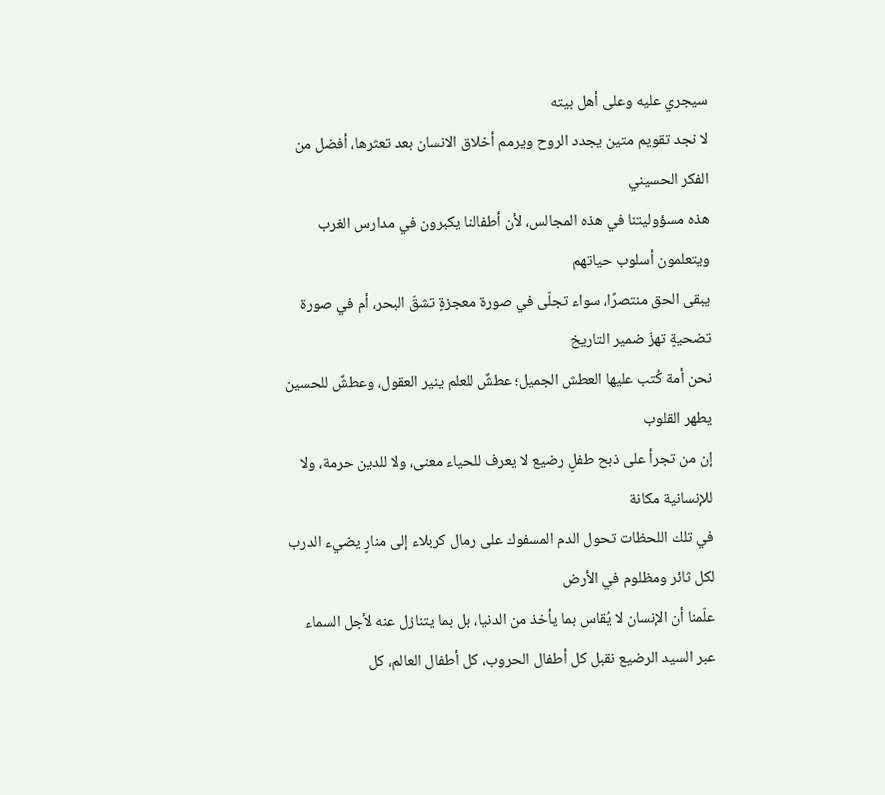سيجري عليه وعلى أهل بيته
لا نجد تقويم متين يجدد الروح ويرمم أخلاق الانسان بعد تعثرها، أفضل من الفكر الحسيني
هذه مسؤوليتنا في هذه المجالس، لأن أطفالنا يكبرون في مدارس الغرب ويتعلمون أسلوب حياتهم
يبقى الحق منتصرًا، سواء تجلّى في صورة معجزةٍ تشقّ البحر، أم في صورة تضحيةٍ تهزّ ضمير التاريخ
نحن أمة كُتب عليها العطش الجميل؛ عطشٌ للعلم ينير العقول، وعطشٌ للحسين يطهر القلوب
إن من تجرأ على ذبح طفلٍ رضيع لا يعرف للحياء معنى، ولا للدين حرمة، ولا للإنسانية مكانة
في تلك اللحظات تحول الدم المسفوك على رمال كربلاء إلى منارٍ يضيء الدرب لكل ثائر ومظلوم في الأرض
علّمنا أن الإنسان لا يُقاس بما يأخذ من الدنيا، بل بما يتنازل عنه لأجل السماء
عبر السيد الرضيع نقبل كل أطفال الحروب، كل أطفال العالم، كل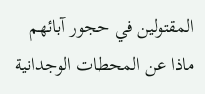المقتولين في حجور آبائهم
ماذا عن المحطات الوجدانية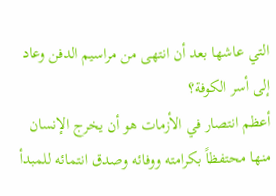التي عاشها بعد أن انتهى من مراسيم الدفن وعاد إلى أسر الكوفة؟
أعظم انتصار في الأزمات هو أن يخرج الإنسان منها محتفظاً بكرامته ووفائه وصدق انتمائه للمبدأ